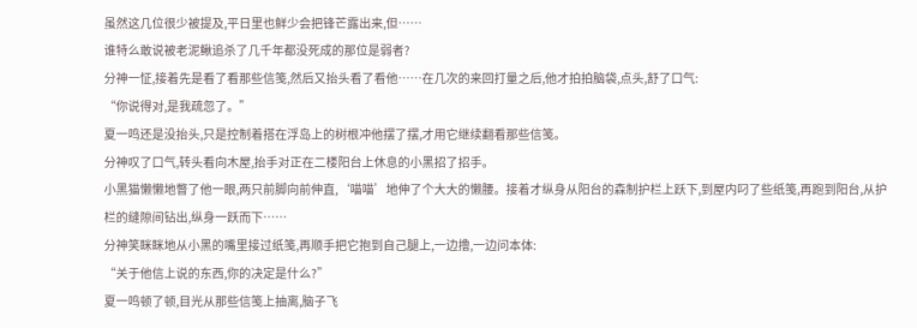虽然这几位很少被提及,平日里也鲜少会把锋芒露出来,但……
谁特么敢说被老泥鳅追杀了几千年都没死成的那位是弱者?
分神一怔,接着先是看了看那些信笺,然后又抬头看了看他……在几次的来回打量之后,他才拍拍脑袋,点头,舒了口气:
“你说得对,是我疏忽了。”
夏一鸣还是没抬头,只是控制着搭在浮岛上的树根冲他摆了摆,才用它继续翻看那些信笺。
分神叹了口气,转头看向木屋,抬手对正在二楼阳台上休息的小黑招了招手。
小黑猫懒懒地瞥了他一眼,两只前脚向前伸直,‘喵喵’地伸了个大大的懒腰。接着才纵身从阳台的森制护栏上跃下,到屋内叼了些纸笺,再跑到阳台,从护栏的缝隙间钻出,纵身一跃而下……
分神笑眯眯地从小黑的嘴里接过纸笺,再顺手把它抱到自己腿上,一边撸,一边问本体:
“关于他信上说的东西,你的决定是什么?”
夏一鸣顿了顿,目光从那些信笺上抽离,脑子飞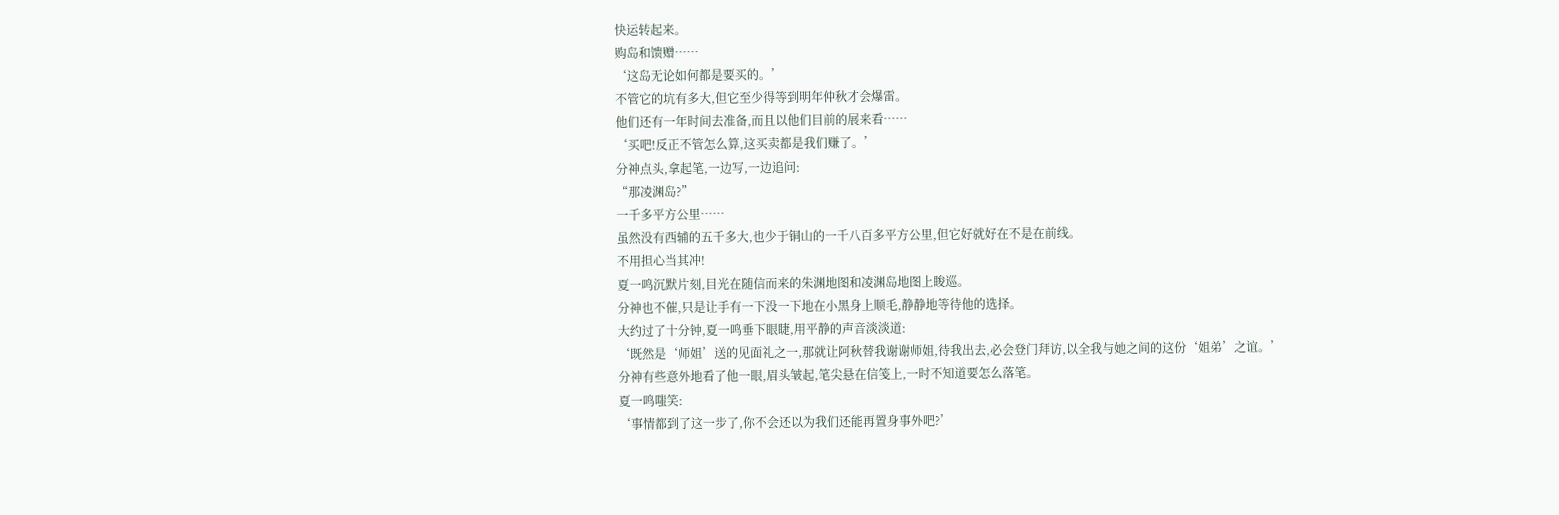快运转起来。
购岛和馈赠……
‘这岛无论如何都是要买的。’
不管它的坑有多大,但它至少得等到明年仲秋才会爆雷。
他们还有一年时间去准备,而且以他们目前的展来看……
‘买吧!反正不管怎么算,这买卖都是我们赚了。’
分神点头,拿起笔,一边写,一边追问:
“那凌渊岛?”
一千多平方公里……
虽然没有西辅的五千多大,也少于铜山的一千八百多平方公里,但它好就好在不是在前线。
不用担心当其冲!
夏一鸣沉默片刻,目光在随信而来的朱渊地图和凌渊岛地图上睃巡。
分神也不催,只是让手有一下没一下地在小黑身上顺毛,静静地等待他的选择。
大约过了十分钟,夏一鸣垂下眼睫,用平静的声音淡淡道:
‘既然是‘师姐’送的见面礼之一,那就让阿秋替我谢谢师姐,待我出去,必会登门拜访,以全我与她之间的这份‘姐弟’之谊。’
分神有些意外地看了他一眼,眉头皱起,笔尖悬在信笺上,一时不知道要怎么落笔。
夏一鸣嗤笑:
‘事情都到了这一步了,你不会还以为我们还能再置身事外吧?’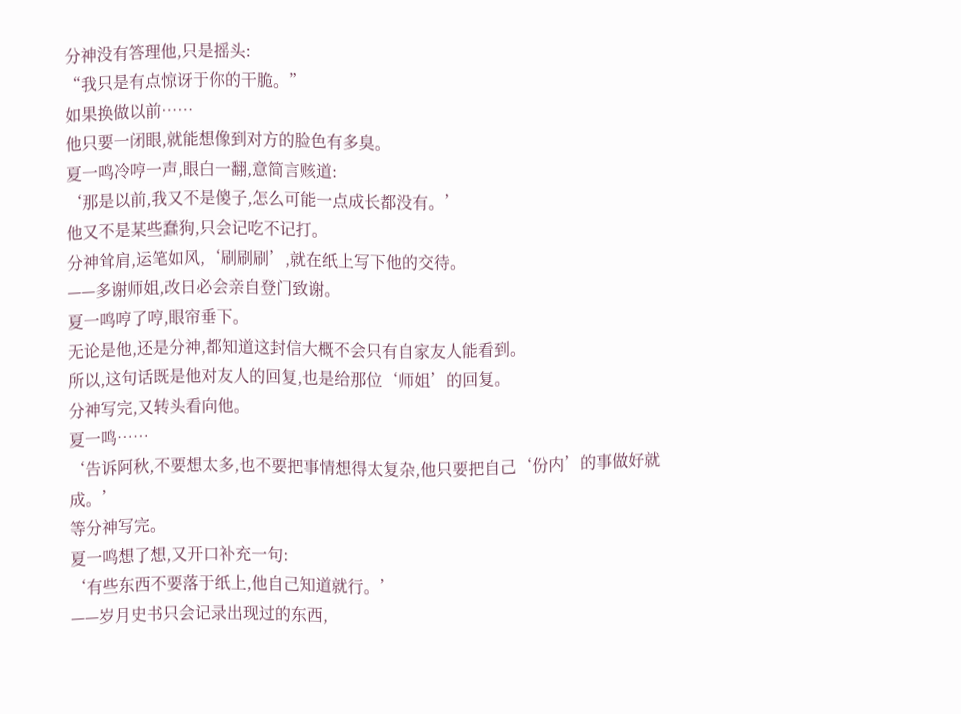分神没有答理他,只是摇头:
“我只是有点惊讶于你的干脆。”
如果换做以前……
他只要一闭眼,就能想像到对方的脸色有多臭。
夏一鸣冷哼一声,眼白一翻,意简言赅道:
‘那是以前,我又不是傻子,怎么可能一点成长都没有。’
他又不是某些蠢狗,只会记吃不记打。
分神耸肩,运笔如风,‘刷刷刷’,就在纸上写下他的交待。
——多谢师姐,改日必会亲自登门致谢。
夏一鸣哼了哼,眼帘垂下。
无论是他,还是分神,都知道这封信大概不会只有自家友人能看到。
所以,这句话既是他对友人的回复,也是给那位‘师姐’的回复。
分神写完,又转头看向他。
夏一鸣……
‘告诉阿秋,不要想太多,也不要把事情想得太复杂,他只要把自己‘份内’的事做好就成。’
等分神写完。
夏一鸣想了想,又开口补充一句:
‘有些东西不要落于纸上,他自己知道就行。’
——岁月史书只会记录出现过的东西,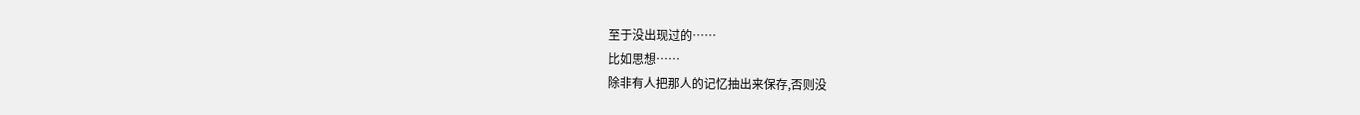至于没出现过的……
比如思想……
除非有人把那人的记忆抽出来保存,否则没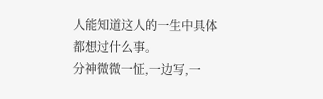人能知道这人的一生中具体都想过什么事。
分神微微一怔,一边写,一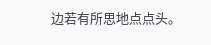边若有所思地点点头。